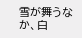雪が舞うなか、白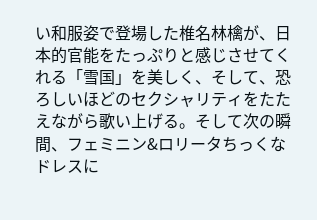い和服姿で登場した椎名林檎が、日本的官能をたっぷりと感じさせてくれる「雪国」を美しく、そして、恐ろしいほどのセクシャリティをたたえながら歌い上げる。そして次の瞬間、フェミニン&ロリータちっくなドレスに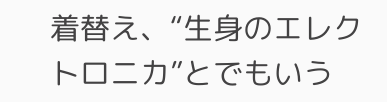着替え、“生身のエレクトロニカ”とでもいう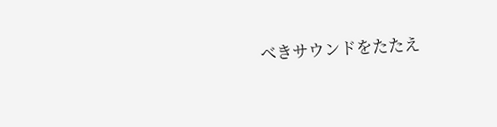べきサウンドをたたえ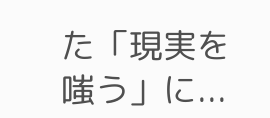た「現実を嗤う」に...